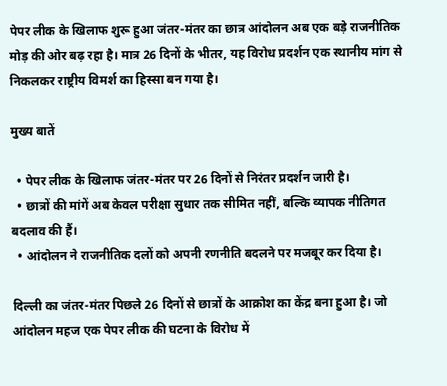पेपर लीक के खिलाफ शुरू हुआ जंतर-मंतर का छात्र आंदोलन अब एक बड़े राजनीतिक मोड़ की ओर बढ़ रहा है। मात्र 26 दिनों के भीतर, यह विरोध प्रदर्शन एक स्थानीय मांग से निकलकर राष्ट्रीय विमर्श का हिस्सा बन गया है।

मुख्य बातें

  • पेपर लीक के खिलाफ जंतर-मंतर पर 26 दिनों से निरंतर प्रदर्शन जारी है।
  • छात्रों की मांगें अब केवल परीक्षा सुधार तक सीमित नहीं, बल्कि व्यापक नीतिगत बदलाव की हैं।
  • आंदोलन ने राजनीतिक दलों को अपनी रणनीति बदलने पर मजबूर कर दिया है।

दिल्ली का जंतर-मंतर पिछले 26 दिनों से छात्रों के आक्रोश का केंद्र बना हुआ है। जो आंदोलन महज एक पेपर लीक की घटना के विरोध में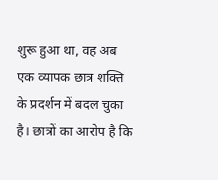शुरू हुआ था, वह अब एक व्यापक छात्र शक्ति के प्रदर्शन में बदल चुका है। छात्रों का आरोप है कि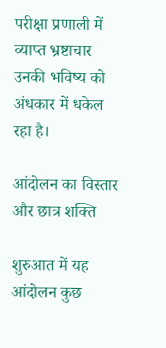परीक्षा प्रणाली में व्याप्त भ्रष्टाचार उनकी भविष्य को अंधकार में धकेल रहा है।

आंदोलन का विस्तार और छात्र शक्ति

शुरुआत में यह आंदोलन कुछ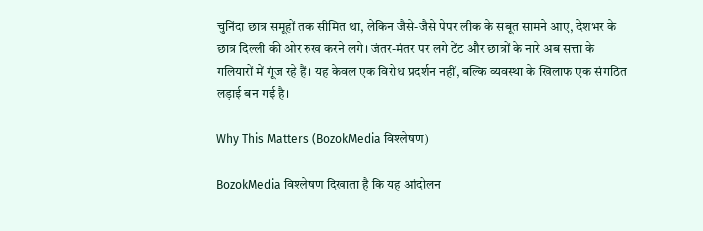चुनिंदा छात्र समूहों तक सीमित था, लेकिन जैसे-जैसे पेपर लीक के सबूत सामने आए, देशभर के छात्र दिल्ली की ओर रुख करने लगे। जंतर-मंतर पर लगे टेंट और छात्रों के नारे अब सत्ता के गलियारों में गूंज रहे हैं। यह केवल एक विरोध प्रदर्शन नहीं, बल्कि व्यवस्था के खिलाफ एक संगठित लड़ाई बन गई है।

Why This Matters (BozokMedia विश्लेषण)

BozokMedia विश्लेषण दिखाता है कि यह आंदोलन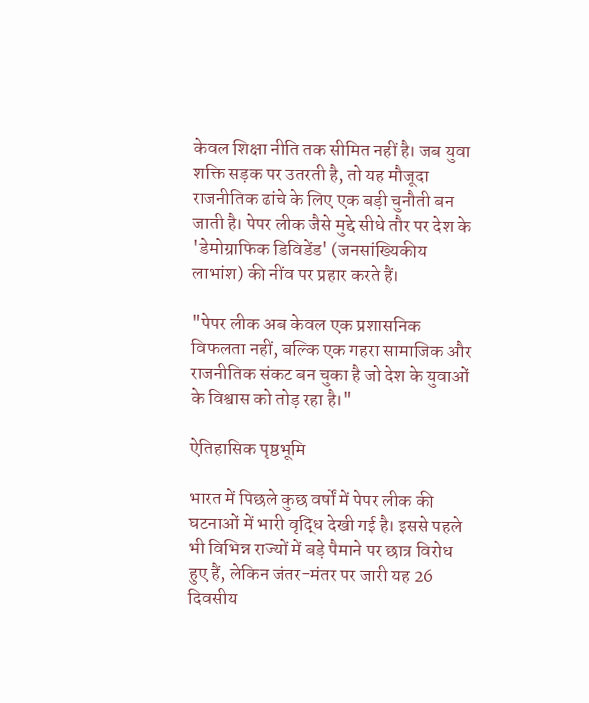केवल शिक्षा नीति तक सीमित नहीं है। जब युवा शक्ति सड़क पर उतरती है, तो यह मौजूदा राजनीतिक ढांचे के लिए एक बड़ी चुनौती बन जाती है। पेपर लीक जैसे मुद्दे सीधे तौर पर देश के 'डेमोग्राफिक डिविडेंड' (जनसांख्यिकीय लाभांश) की नींव पर प्रहार करते हैं।

"पेपर लीक अब केवल एक प्रशासनिक विफलता नहीं, बल्कि एक गहरा सामाजिक और राजनीतिक संकट बन चुका है जो देश के युवाओं के विश्वास को तोड़ रहा है।"

ऐतिहासिक पृष्ठभूमि

भारत में पिछले कुछ वर्षों में पेपर लीक की घटनाओं में भारी वृद्धि देखी गई है। इससे पहले भी विभिन्न राज्यों में बड़े पैमाने पर छात्र विरोध हुए हैं, लेकिन जंतर-मंतर पर जारी यह 26 दिवसीय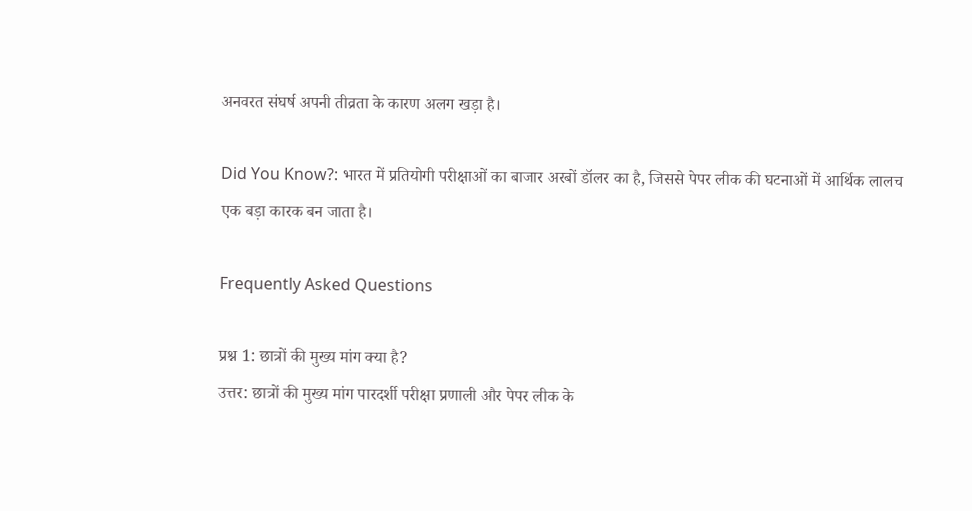अनवरत संघर्ष अपनी तीव्रता के कारण अलग खड़ा है।

Did You Know?: भारत में प्रतियोगी परीक्षाओं का बाजार अरबों डॉलर का है, जिससे पेपर लीक की घटनाओं में आर्थिक लालच एक बड़ा कारक बन जाता है।

Frequently Asked Questions

प्रश्न 1: छात्रों की मुख्य मांग क्या है?
उत्तर: छात्रों की मुख्य मांग पारदर्शी परीक्षा प्रणाली और पेपर लीक के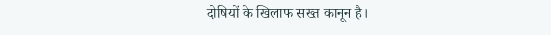दोषियों के खिलाफ सख्त कानून है।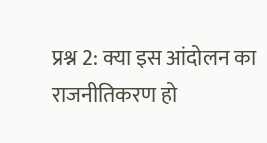प्रश्न 2: क्या इस आंदोलन का राजनीतिकरण हो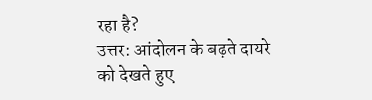रहा है?
उत्तर: आंदोलन के बढ़ते दायरे को देखते हुए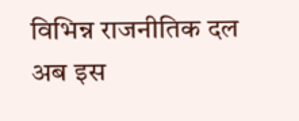विभिन्न राजनीतिक दल अब इस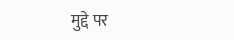मुद्दे पर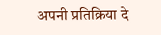अपनी प्रतिक्रिया दे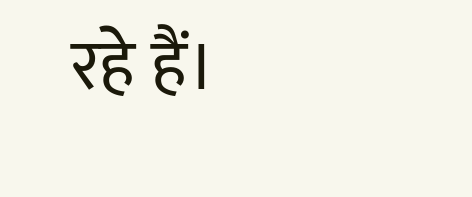रहे हैं।